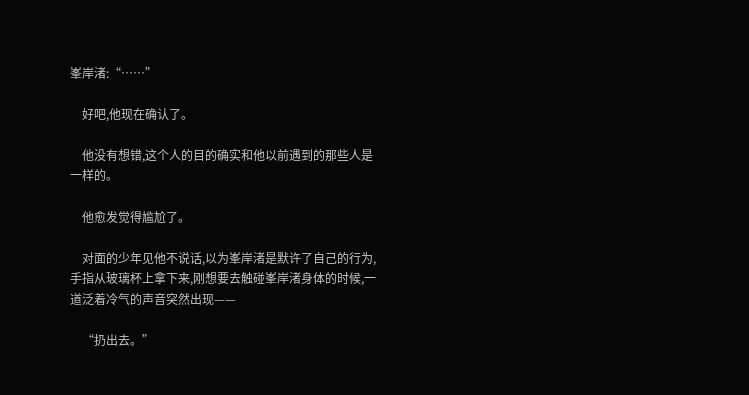峯岸渚:“……”

    好吧,他现在确认了。

    他没有想错,这个人的目的确实和他以前遇到的那些人是一样的。

    他愈发觉得尴尬了。

    对面的少年见他不说话,以为峯岸渚是默许了自己的行为,手指从玻璃杯上拿下来,刚想要去触碰峯岸渚身体的时候,一道泛着冷气的声音突然出现——

    “扔出去。”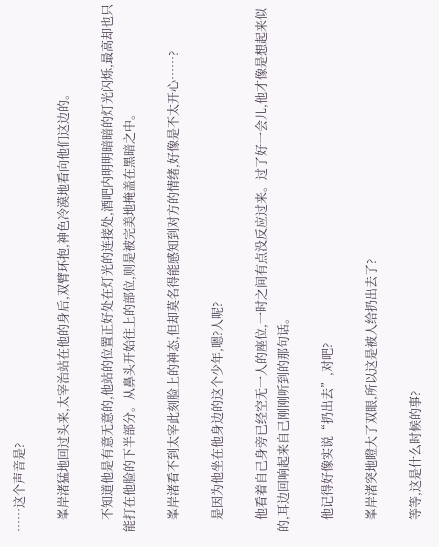……这个声音是?

    峯岸渚猛地回过头来,太宰治站在他的身后,双臂环抱,神色冷漠地看向他们这边的。

    不知道他是有意无意的,他站的位置正好处在灯光的连接处,酒吧内明明暗暗的灯光闪烁,最高却也只能打在他脸的下半部分。从鼻头开始往上的部位,则是被完美地掩盖在黑暗之中。

    峯岸渚看不到太宰此刻脸上的神态,但却莫名得能感知到对方的情绪,好像是不太开心……?

    是因为他坐在他身边的这个少年,嗯?人呢?

    他看着自己身旁已经空无一人的座位,一时之间有点没反应过来。过了好一会儿,他才像是想起来似的,耳边回响起来自己刚刚听到的那句话。

    他记得好像实说“扔出去”,对吧?

    峯岸渚突地瞪大了双眼,所以这是被人给扔出去了?

    等等,这是什么时候的事?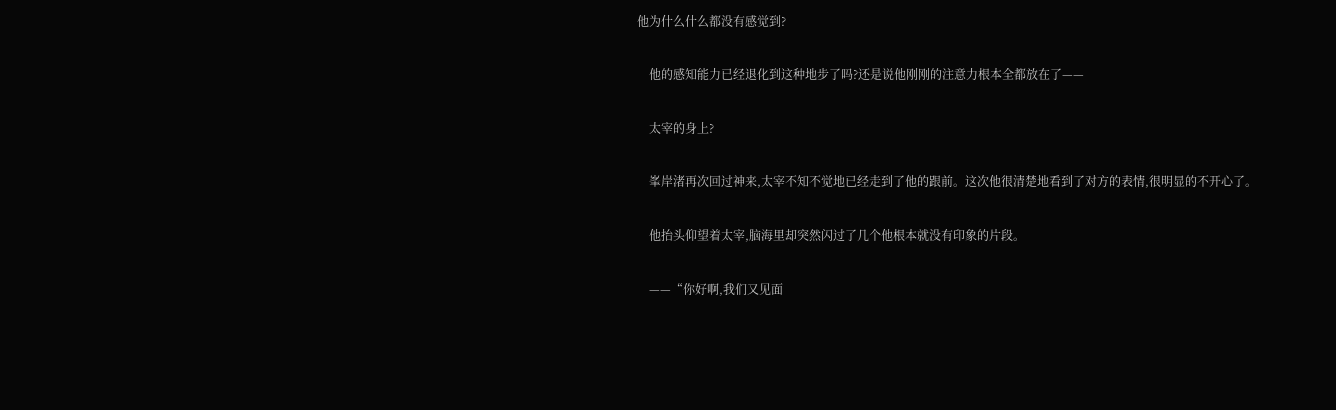他为什么什么都没有感觉到?

    他的感知能力已经退化到这种地步了吗?还是说他刚刚的注意力根本全都放在了——

    太宰的身上?

    峯岸渚再次回过神来,太宰不知不觉地已经走到了他的跟前。这次他很清楚地看到了对方的表情,很明显的不开心了。

    他抬头仰望着太宰,脑海里却突然闪过了几个他根本就没有印象的片段。

    ——“你好啊,我们又见面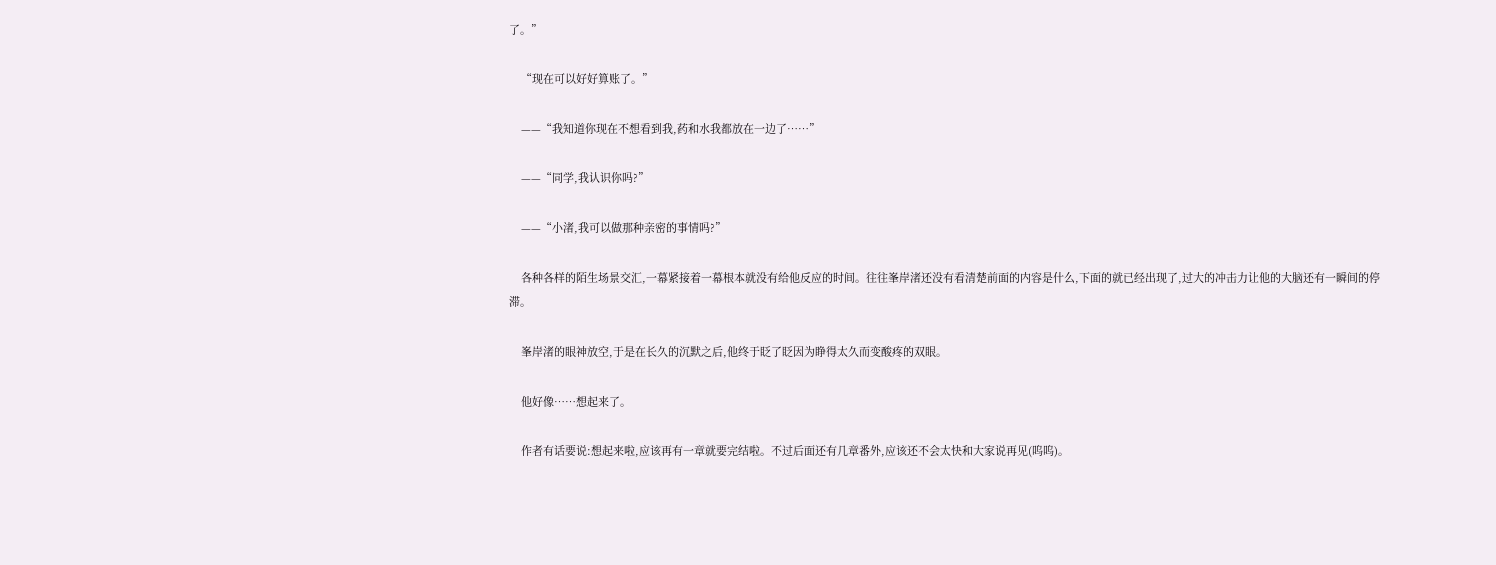了。”

    “现在可以好好算账了。”

    ——“我知道你现在不想看到我,药和水我都放在一边了……”

    ——“同学,我认识你吗?”

    ——“小渚,我可以做那种亲密的事情吗?”

    各种各样的陌生场景交汇,一幕紧接着一幕根本就没有给他反应的时间。往往峯岸渚还没有看清楚前面的内容是什么,下面的就已经出现了,过大的冲击力让他的大脑还有一瞬间的停滞。

    峯岸渚的眼神放空,于是在长久的沉默之后,他终于眨了眨因为睁得太久而变酸疼的双眼。

    他好像……想起来了。

    作者有话要说:想起来啦,应该再有一章就要完结啦。不过后面还有几章番外,应该还不会太快和大家说再见(呜呜)。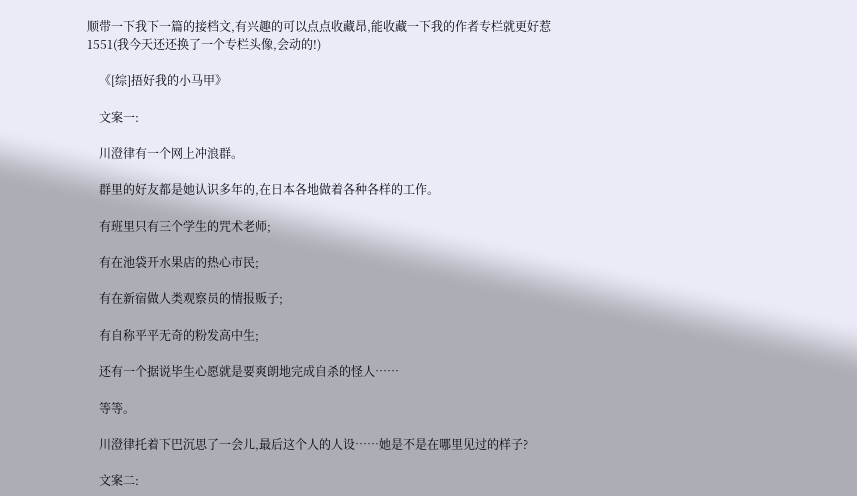顺带一下我下一篇的接档文,有兴趣的可以点点收藏昂,能收藏一下我的作者专栏就更好惹1551(我今天还还换了一个专栏头像,会动的!)

    《[综]捂好我的小马甲》

    文案一:

    川澄律有一个网上冲浪群。

    群里的好友都是她认识多年的,在日本各地做着各种各样的工作。

    有班里只有三个学生的咒术老师;

    有在池袋开水果店的热心市民;

    有在新宿做人类观察员的情报贩子;

    有自称平平无奇的粉发高中生;

    还有一个据说毕生心愿就是要爽朗地完成自杀的怪人……

    等等。

    川澄律托着下巴沉思了一会儿,最后这个人的人设……她是不是在哪里见过的样子?

    文案二: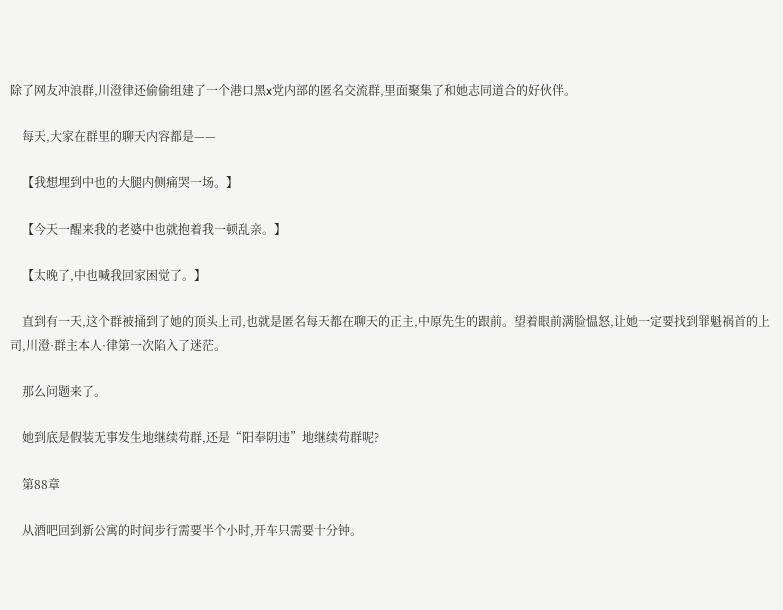除了网友冲浪群,川澄律还偷偷组建了一个港口黑x党内部的匿名交流群,里面聚集了和她志同道合的好伙伴。

    每天,大家在群里的聊天内容都是——

    【我想埋到中也的大腿内侧痛哭一场。】

    【今天一醒来我的老婆中也就抱着我一顿乱亲。】

    【太晚了,中也喊我回家困觉了。】

    直到有一天,这个群被捅到了她的顶头上司,也就是匿名每天都在聊天的正主,中原先生的跟前。望着眼前满脸愠怒,让她一定要找到罪魁祸首的上司,川澄·群主本人·律第一次陷入了迷茫。

    那么问题来了。

    她到底是假装无事发生地继续苟群,还是“阳奉阴违”地继续苟群呢?

    第88章

    从酒吧回到新公寓的时间步行需要半个小时,开车只需要十分钟。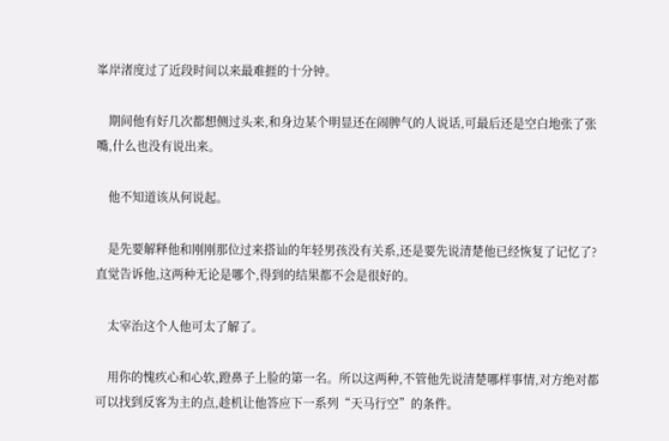峯岸渚度过了近段时间以来最难捱的十分钟。

    期间他有好几次都想侧过头来,和身边某个明显还在闹脾气的人说话,可最后还是空白地张了张嘴,什么也没有说出来。

    他不知道该从何说起。

    是先要解释他和刚刚那位过来搭讪的年轻男孩没有关系,还是要先说清楚他已经恢复了记忆了?直觉告诉他,这两种无论是哪个,得到的结果都不会是很好的。

    太宰治这个人他可太了解了。

    用你的愧疚心和心软,蹬鼻子上脸的第一名。所以这两种,不管他先说清楚哪样事情,对方绝对都可以找到反客为主的点,趁机让他答应下一系列“天马行空”的条件。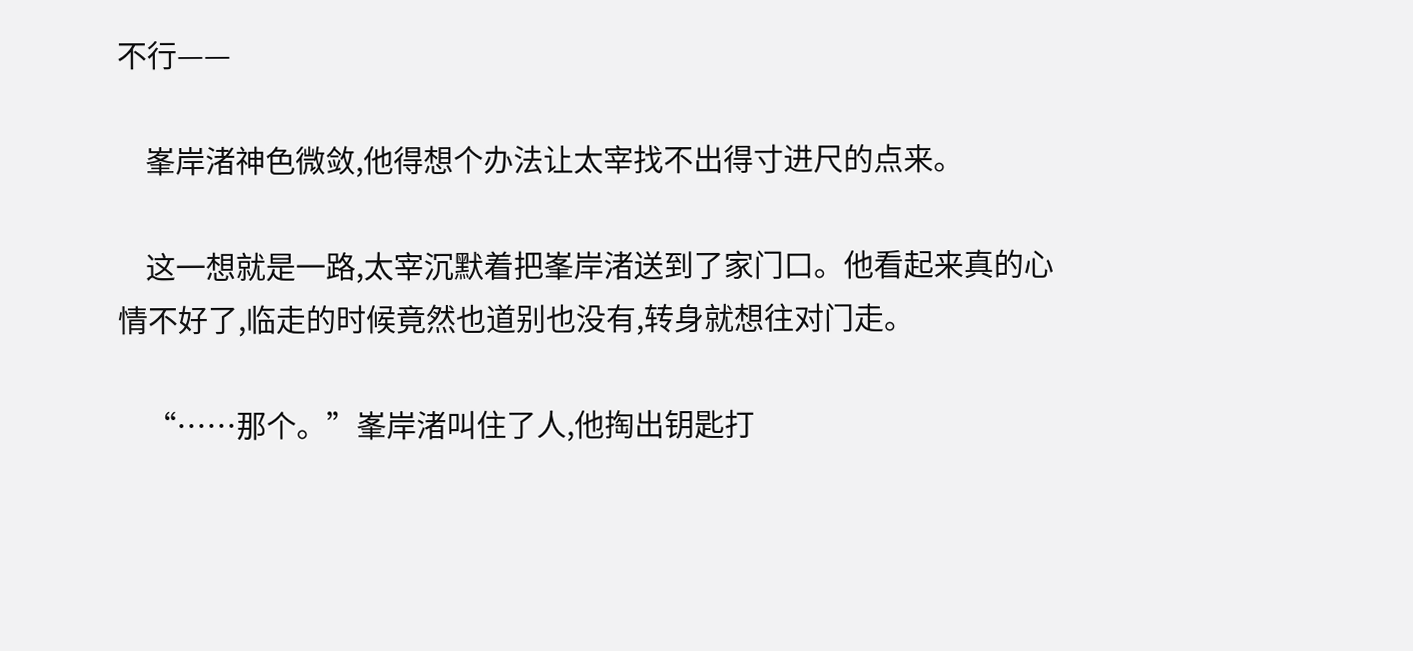不行——

    峯岸渚神色微敛,他得想个办法让太宰找不出得寸进尺的点来。

    这一想就是一路,太宰沉默着把峯岸渚送到了家门口。他看起来真的心情不好了,临走的时候竟然也道别也没有,转身就想往对门走。

    “……那个。”峯岸渚叫住了人,他掏出钥匙打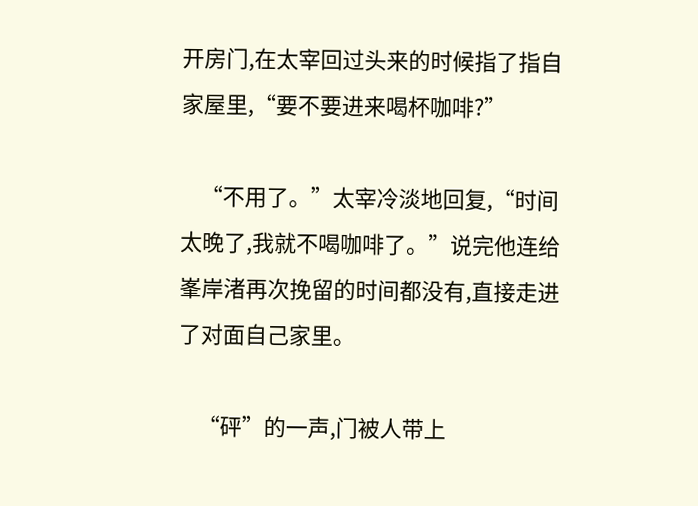开房门,在太宰回过头来的时候指了指自家屋里,“要不要进来喝杯咖啡?”

    “不用了。”太宰冷淡地回复,“时间太晚了,我就不喝咖啡了。”说完他连给峯岸渚再次挽留的时间都没有,直接走进了对面自己家里。

    “砰”的一声,门被人带上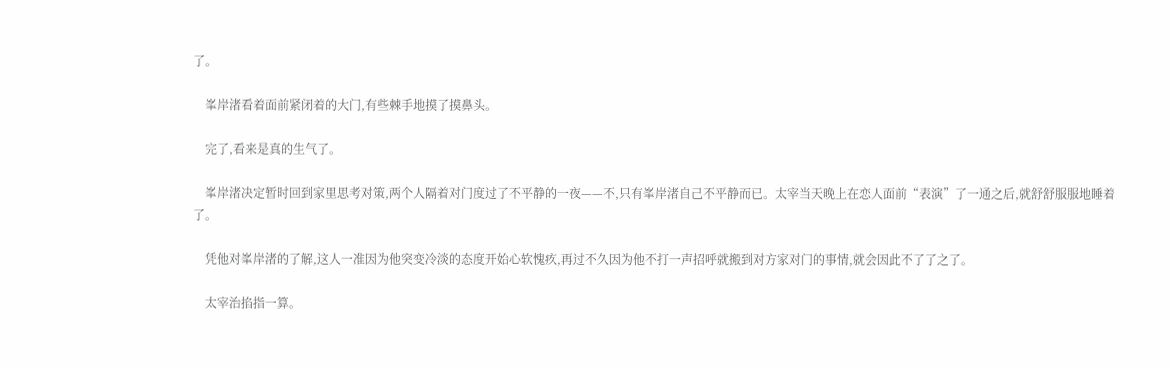了。

    峯岸渚看着面前紧闭着的大门,有些棘手地摸了摸鼻头。

    完了,看来是真的生气了。

    峯岸渚决定暂时回到家里思考对策,两个人隔着对门度过了不平静的一夜——不,只有峯岸渚自己不平静而已。太宰当天晚上在恋人面前“表演”了一通之后,就舒舒服服地睡着了。

    凭他对峯岸渚的了解,这人一准因为他突变冷淡的态度开始心软愧疚,再过不久因为他不打一声招呼就搬到对方家对门的事情,就会因此不了了之了。

    太宰治掐指一算。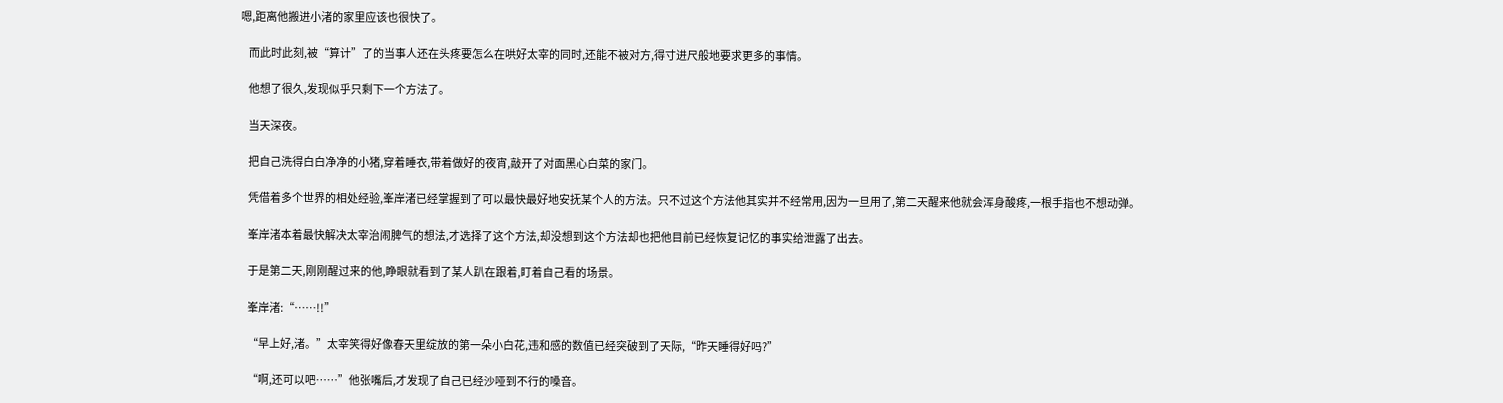嗯,距离他搬进小渚的家里应该也很快了。

    而此时此刻,被“算计”了的当事人还在头疼要怎么在哄好太宰的同时,还能不被对方,得寸进尺般地要求更多的事情。

    他想了很久,发现似乎只剩下一个方法了。

    当天深夜。

    把自己洗得白白净净的小猪,穿着睡衣,带着做好的夜宵,敲开了对面黑心白菜的家门。

    凭借着多个世界的相处经验,峯岸渚已经掌握到了可以最快最好地安抚某个人的方法。只不过这个方法他其实并不经常用,因为一旦用了,第二天醒来他就会浑身酸疼,一根手指也不想动弹。

    峯岸渚本着最快解决太宰治闹脾气的想法,才选择了这个方法,却没想到这个方法却也把他目前已经恢复记忆的事实给泄露了出去。

    于是第二天,刚刚醒过来的他,睁眼就看到了某人趴在跟着,盯着自己看的场景。

    峯岸渚:“……!!”

    “早上好,渚。”太宰笑得好像春天里绽放的第一朵小白花,违和感的数值已经突破到了天际,“昨天睡得好吗?”

    “啊,还可以吧……”他张嘴后,才发现了自己已经沙哑到不行的嗓音。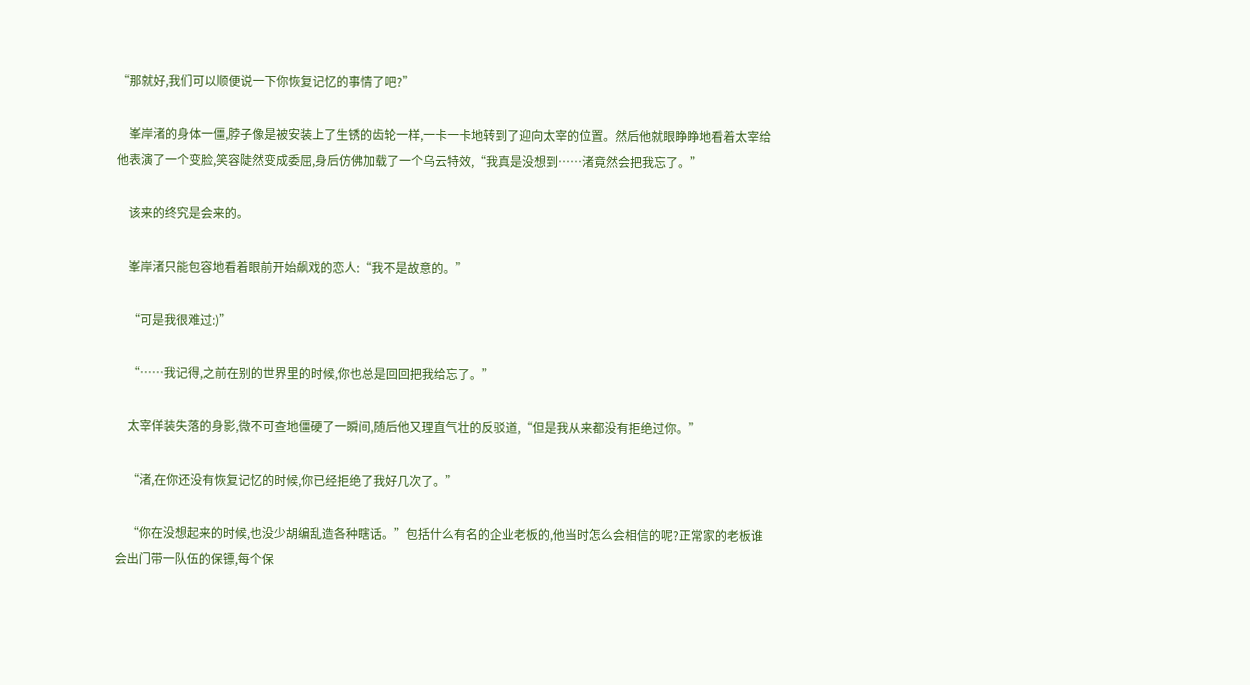“那就好,我们可以顺便说一下你恢复记忆的事情了吧?”

    峯岸渚的身体一僵,脖子像是被安装上了生锈的齿轮一样,一卡一卡地转到了迎向太宰的位置。然后他就眼睁睁地看着太宰给他表演了一个变脸,笑容陡然变成委屈,身后仿佛加载了一个乌云特效,“我真是没想到……渚竟然会把我忘了。”

    该来的终究是会来的。

    峯岸渚只能包容地看着眼前开始飙戏的恋人:“我不是故意的。”

    “可是我很难过:)”

    “……我记得,之前在别的世界里的时候,你也总是回回把我给忘了。”

    太宰佯装失落的身影,微不可查地僵硬了一瞬间,随后他又理直气壮的反驳道,“但是我从来都没有拒绝过你。”

    “渚,在你还没有恢复记忆的时候,你已经拒绝了我好几次了。”

    “你在没想起来的时候,也没少胡编乱造各种瞎话。”包括什么有名的企业老板的,他当时怎么会相信的呢?正常家的老板谁会出门带一队伍的保镖,每个保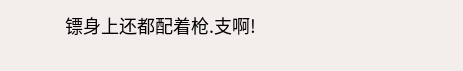镖身上还都配着枪.支啊!